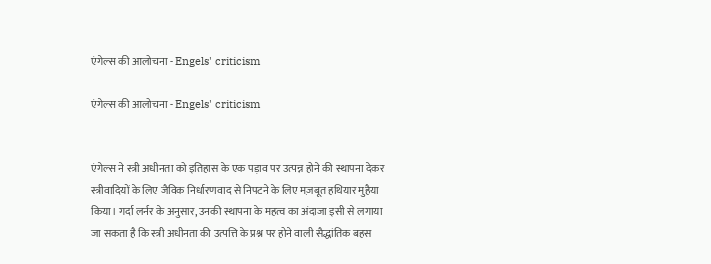एंगेल्स की आलोचना - Engels' criticism

एंगेल्स की आलोचना - Engels' criticism


एंगेल्स ने स्त्री अधीनता को इतिहास के एक पड़ाव पर उत्पन्न होने की स्थापना देकर स्त्रीवादियों के लिए जैविक निर्धारणवाद से निपटने के लिए मज़बूत हथियार मुहैया किया। गर्दा लर्नर के अनुसार, उनकी स्थापना के महत्व का अंदाजा इसी से लगाया जा सकता है कि स्त्री अधीनता की उत्पत्ति के प्रश्न पर होने वाली सैद्धांतिक बहस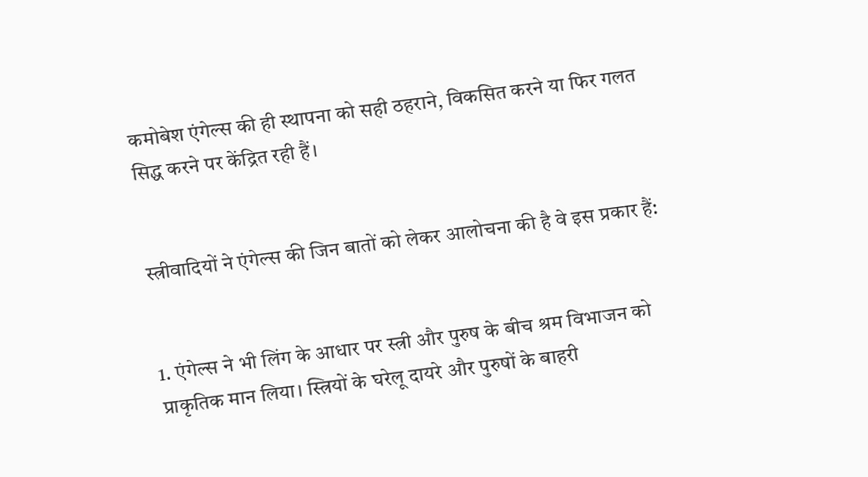कमोबेश एंगेल्स की ही स्थापना को सही ठहराने, विकसित करने या फिर गलत सिद्ध करने पर केंद्रित रही हैं।


स्त्रीवादियों ने एंगेल्स की जिन बातों को लेकर आलोचना की है वे इस प्रकार हैं:


1. एंगेल्स ने भी लिंग के आधार पर स्त्री और पुरुष के बीच श्रम विभाजन को प्राकृतिक मान लिया। स्त्रियों के घरेलू दायरे और पुरुषों के बाहरी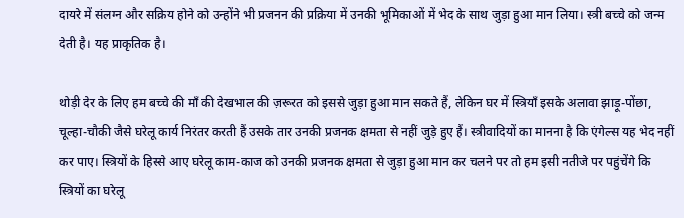दायरे में संलग्न और सक्रिय होने को उन्होंने भी प्रजनन की प्रक्रिया में उनकी भूमिकाओं में भेद के साथ जुड़ा हुआ मान लिया। स्त्री बच्चे को जन्म देती है। यह प्राकृतिक है।

थोड़ी देर के लिए हम बच्चे की माँ की देखभाल की ज़रूरत को इससे जुड़ा हुआ मान सकते हैं, लेकिन घर में स्त्रियाँ इसके अलावा झाड़ू-पोंछा, चूल्हा-चौकी जैसे घरेलू कार्य निरंतर करती हैं उसके तार उनकी प्रजनक क्षमता से नहीं जुड़े हुए हैं। स्त्रीवादियों का मानना है कि एंगेल्स यह भेद नहीं कर पाए। स्त्रियों के हिस्से आए घरेलू काम-काज को उनकी प्रजनक क्षमता से जुड़ा हुआ मान कर चलने पर तो हम इसी नतीजे पर पहुंचेंगे कि स्त्रियों का घरेलू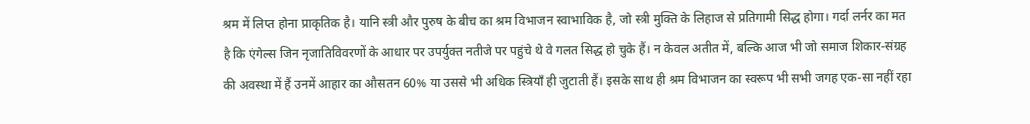श्रम में लिप्त होना प्राकृतिक है। यानि स्त्री और पुरुष के बीच का श्रम विभाजन स्वाभाविक है, जो स्त्री मुक्ति के लिहाज से प्रतिगामी सिद्ध होगा। गर्दा लर्नर का मत है कि एंगेल्स जिन नृजातिविवरणों के आधार पर उपर्युक्त नतीजे पर पहुंचे थे वे गलत सिद्ध हो चुके हैं। न केवल अतीत में, बल्कि आज भी जो समाज शिकार-संग्रह की अवस्था में हैं उनमें आहार का औसतन 60% या उससे भी अधिक स्त्रियाँ ही जुटाती हैं। इसके साथ ही श्रम विभाजन का स्वरूप भी सभी जगह एक-सा नहीं रहा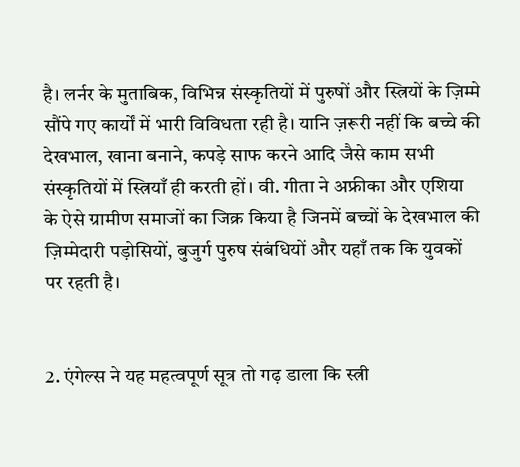है। लर्नर के मुताबिक, विभिन्न संस्कृतियों में पुरुषों और स्त्रियों के ज़िम्मे सौंपे गए कार्यों में भारी विविधता रही है। यानि ज़रूरी नहीं कि बच्चे की देखभाल, खाना बनाने, कपड़े साफ करने आदि जैसे काम सभी संस्कृतियों में स्त्रियाँ ही करती हों। वी. गीता ने अफ्रीका और एशिया के ऐसे ग्रामीण समाजों का जिक्र किया है जिनमें बच्चों के देखभाल की ज़िम्मेदारी पड़ोसियों, बुजुर्ग पुरुष संबंधियों और यहाँ तक कि युवकों पर रहती है।


2. एंगेल्स ने यह महत्वपूर्ण सूत्र तो गढ़ डाला कि स्त्री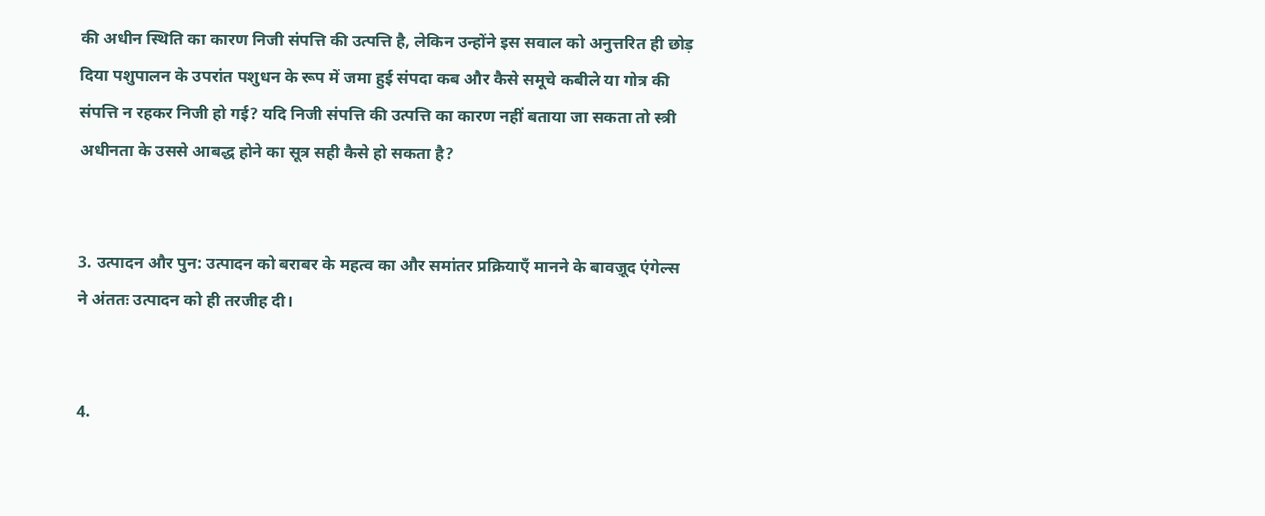की अधीन स्थिति का कारण निजी संपत्ति की उत्पत्ति है, लेकिन उन्होंने इस सवाल को अनुत्तरित ही छोड़ दिया पशुपालन के उपरांत पशुधन के रूप में जमा हुई संपदा कब और कैसे समूचे कबीले या गोत्र की संपत्ति न रहकर निजी हो गई? यदि निजी संपत्ति की उत्पत्ति का कारण नहीं बताया जा सकता तो स्त्री अधीनता के उससे आबद्ध होने का सूत्र सही कैसे हो सकता है?


3. उत्पादन और पुन: उत्पादन को बराबर के महत्व का और समांतर प्रक्रियाएँ मानने के बावज़ूद एंगेल्स ने अंततः उत्पादन को ही तरजीह दी।


4.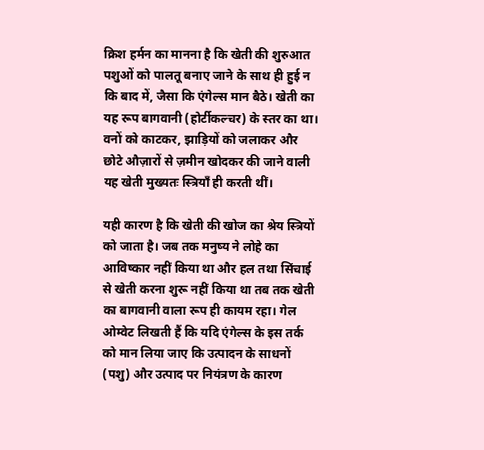क्रिश हर्मन का मानना है कि खेती की शुरुआत पशुओं को पालतू बनाए जाने के साथ ही हुई न कि बाद में, जैसा कि एंगेल्स मान बैठे। खेती का यह रूप बागवानी (होर्टीकल्चर) के स्तर का था। वनों को काटकर, झाड़ियों को जलाकर और छोटे औज़ारों से ज़मीन खोदकर की जाने वाली यह खेती मुख्यतः स्त्रियाँ ही करती थीं।

यही कारण है कि खेती की खोज का श्रेय स्त्रियों को जाता है। जब तक मनुष्य ने लोहे का आविष्कार नहीं किया था और हल तथा सिंचाई से खेती करना शुरू नहीं किया था तब तक खेती का बागवानी वाला रूप ही कायम रहा। गेल ओम्वेट लिखती हैं कि यदि एंगेल्स के इस तर्क को मान लिया जाए कि उत्पादन के साधनों (पशु) और उत्पाद पर नियंत्रण के कारण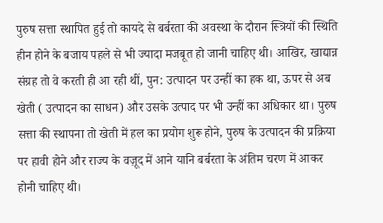पुरुष सत्ता स्थापित हुई तो कायदे से बर्बरता की अवस्था के दौरान स्त्रियों की स्थिति हीन होने के बजाय पहले से भी ज्यादा मजबूत हो जानी चाहिए थी। आखिर, खाद्यान्न संग्रह तो वे करती ही आ रही थीं, पुन: उत्पादन पर उन्हीं का हक था, ऊपर से अब खेती ( उत्पादन का साधन) और उसके उत्पाद पर भी उन्हीं का अधिकार था। पुरुष सत्ता की स्थापना तो खेती में हल का प्रयोग शुरू होने, पुरुष के उत्पादन की प्रक्रिया पर हावी होने और राज्य के वज़ूद में आने यानि बर्बरता के अंतिम चरण में आकर होनी चाहिए थी।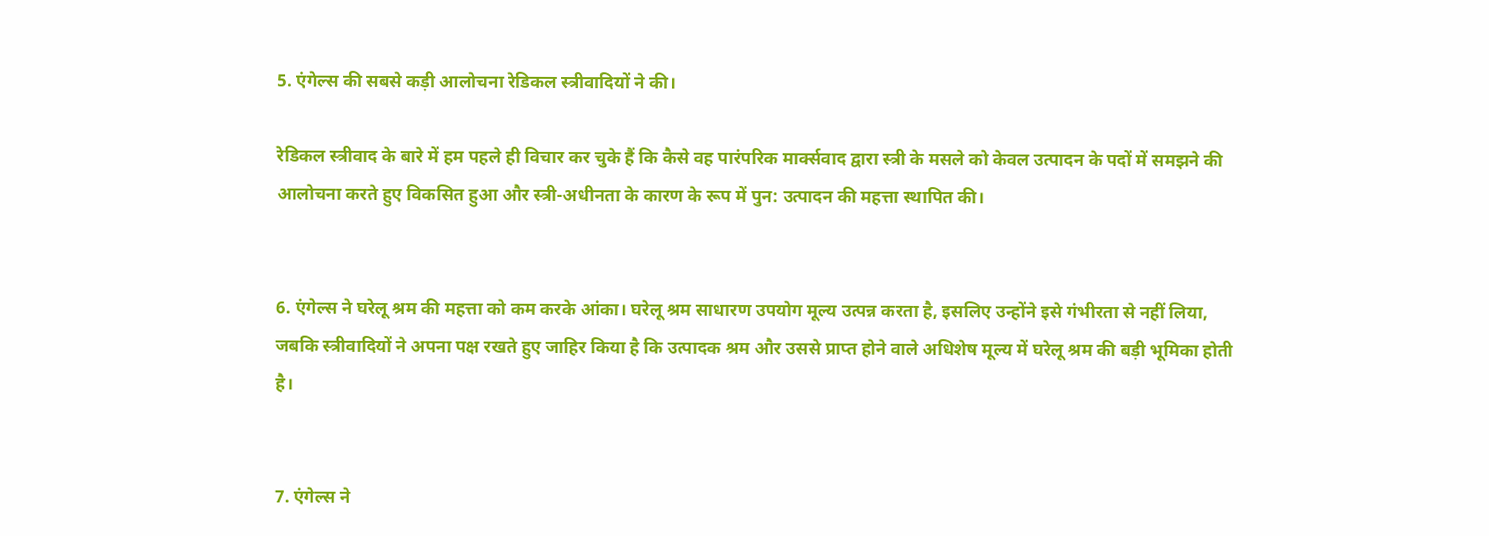5. एंगेल्स की सबसे कड़ी आलोचना रेडिकल स्त्रीवादियों ने की।

रेडिकल स्त्रीवाद के बारे में हम पहले ही विचार कर चुके हैं कि कैसे वह पारंपरिक मार्क्सवाद द्वारा स्त्री के मसले को केवल उत्पादन के पदों में समझने की आलोचना करते हुए विकसित हुआ और स्त्री-अधीनता के कारण के रूप में पुन: उत्पादन की महत्ता स्थापित की।


6. एंगेल्स ने घरेलू श्रम की महत्ता को कम करके आंका। घरेलू श्रम साधारण उपयोग मूल्य उत्पन्न करता है, इसलिए उन्होंने इसे गंभीरता से नहीं लिया, जबकि स्त्रीवादियों ने अपना पक्ष रखते हुए जाहिर किया है कि उत्पादक श्रम और उससे प्राप्त होने वाले अधिशेष मूल्य में घरेलू श्रम की बड़ी भूमिका होती है।


7. एंगेल्स ने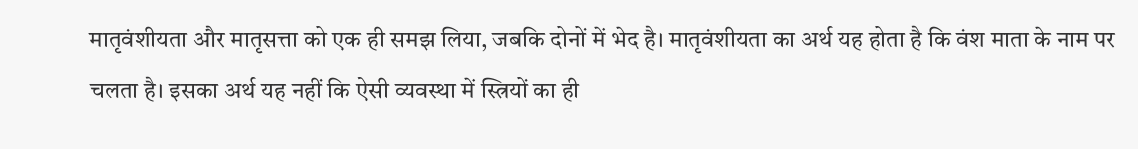मातृवंशीयता और मातृसत्ता को एक ही समझ लिया, जबकि दोनों में भेद है। मातृवंशीयता का अर्थ यह होता है कि वंश माता के नाम पर चलता है। इसका अर्थ यह नहीं कि ऐसी व्यवस्था में स्त्रियों का ही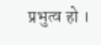प्रभुत्व हो ।